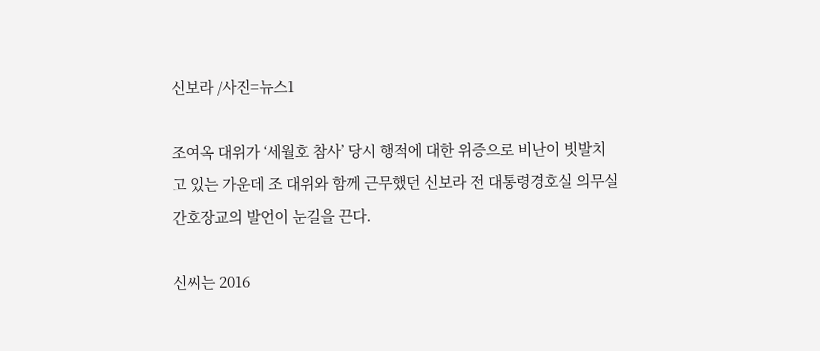신보라 /사진=뉴스1

조여옥 대위가 ‘세월호 참사’ 당시 행적에 대한 위증으로 비난이 빗발치고 있는 가운데 조 대위와 함께 근무했던 신보라 전 대통령경호실 의무실 간호장교의 발언이 눈길을 끈다.

신씨는 2016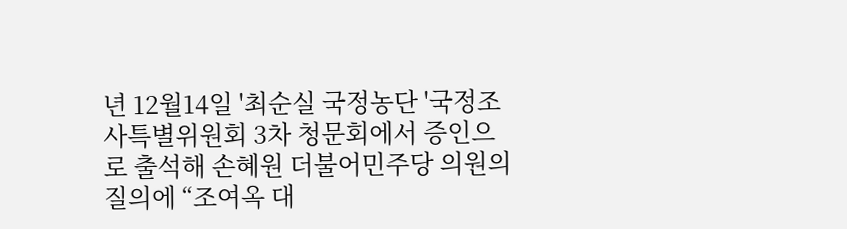년 12월14일 '최순실 국정농단 '국정조사특별위원회 3차 청문회에서 증인으로 출석해 손혜원 더불어민주당 의원의 질의에 “조여옥 대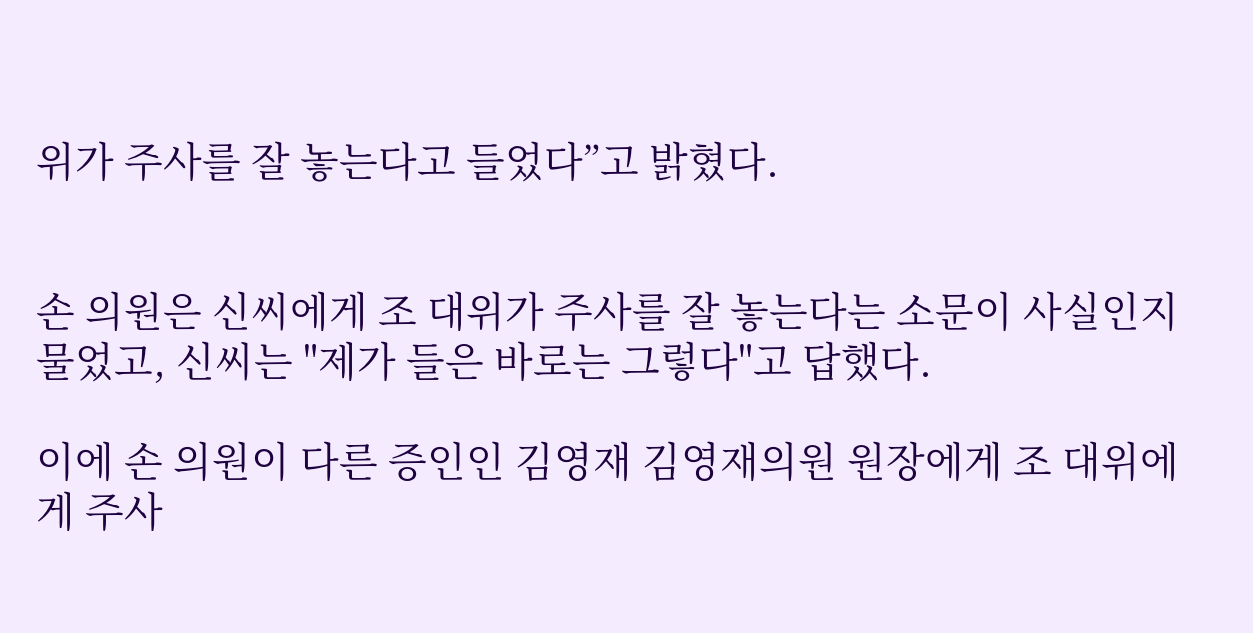위가 주사를 잘 놓는다고 들었다”고 밝혔다.


손 의원은 신씨에게 조 대위가 주사를 잘 놓는다는 소문이 사실인지 물었고, 신씨는 "제가 들은 바로는 그렇다"고 답했다.

이에 손 의원이 다른 증인인 김영재 김영재의원 원장에게 조 대위에게 주사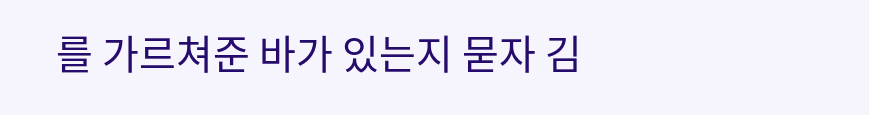를 가르쳐준 바가 있는지 묻자 김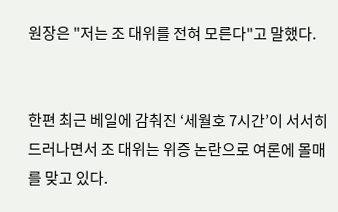원장은 "저는 조 대위를 전혀 모른다"고 말했다.


한편 최근 베일에 감춰진 ‘세월호 7시간’이 서서히 드러나면서 조 대위는 위증 논란으로 여론에 몰매를 맞고 있다.